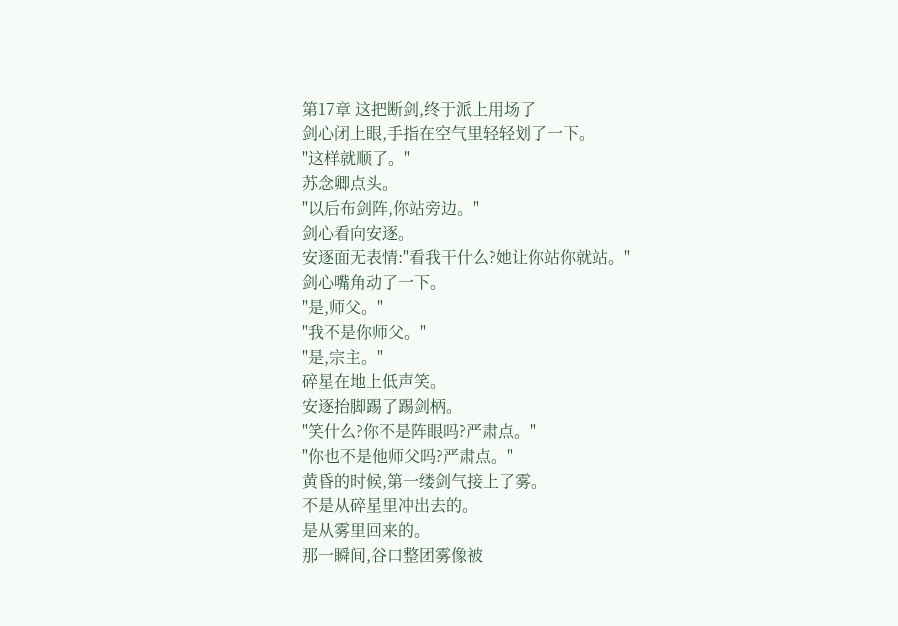第17章 这把断剑,终于派上用场了
剑心闭上眼,手指在空气里轻轻划了一下。
"这样就顺了。"
苏念卿点头。
"以后布剑阵,你站旁边。"
剑心看向安逐。
安逐面无表情:"看我干什么?她让你站你就站。"
剑心嘴角动了一下。
"是,师父。"
"我不是你师父。"
"是,宗主。"
碎星在地上低声笑。
安逐抬脚踢了踢剑柄。
"笑什么?你不是阵眼吗?严肃点。"
"你也不是他师父吗?严肃点。"
黄昏的时候,第一缕剑气接上了雾。
不是从碎星里冲出去的。
是从雾里回来的。
那一瞬间,谷口整团雾像被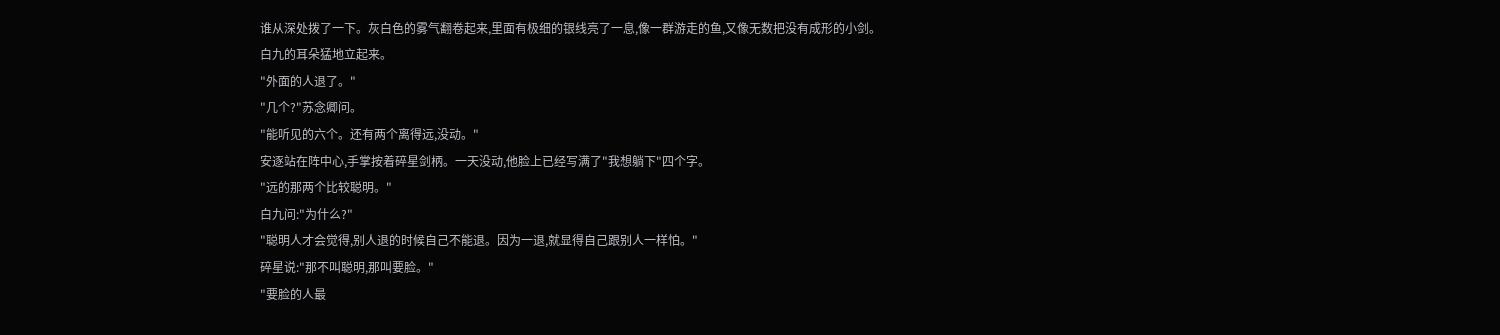谁从深处拨了一下。灰白色的雾气翻卷起来,里面有极细的银线亮了一息,像一群游走的鱼,又像无数把没有成形的小剑。
白九的耳朵猛地立起来。
"外面的人退了。"
"几个?"苏念卿问。
"能听见的六个。还有两个离得远,没动。"
安逐站在阵中心,手掌按着碎星剑柄。一天没动,他脸上已经写满了"我想躺下"四个字。
"远的那两个比较聪明。"
白九问:"为什么?"
"聪明人才会觉得,别人退的时候自己不能退。因为一退,就显得自己跟别人一样怕。"
碎星说:"那不叫聪明,那叫要脸。"
"要脸的人最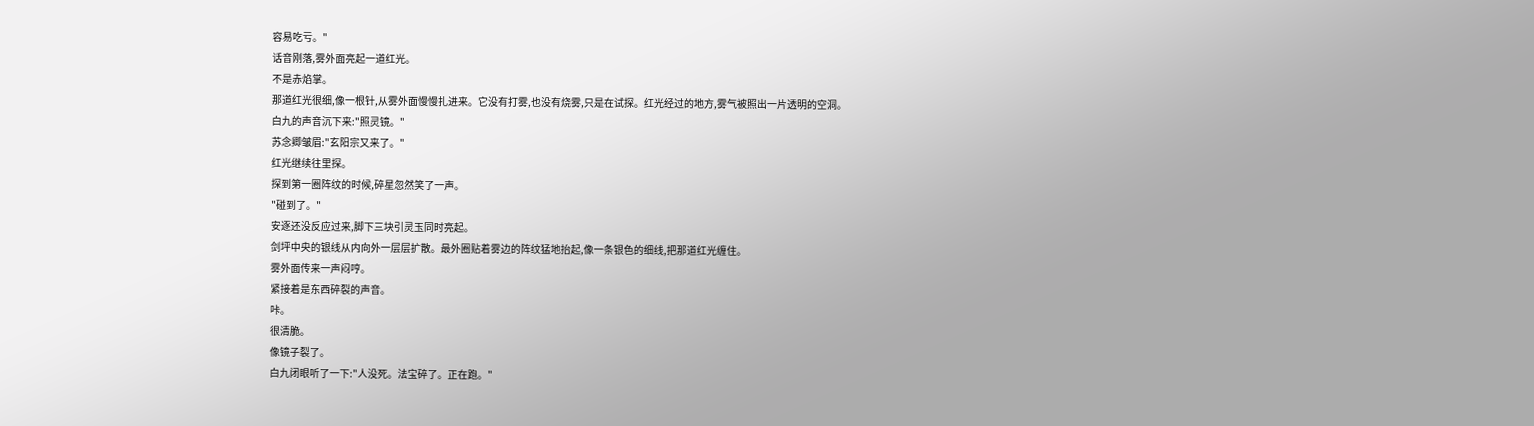容易吃亏。"
话音刚落,雾外面亮起一道红光。
不是赤焰掌。
那道红光很细,像一根针,从雾外面慢慢扎进来。它没有打雾,也没有烧雾,只是在试探。红光经过的地方,雾气被照出一片透明的空洞。
白九的声音沉下来:"照灵镜。"
苏念卿皱眉:"玄阳宗又来了。"
红光继续往里探。
探到第一圈阵纹的时候,碎星忽然笑了一声。
"碰到了。"
安逐还没反应过来,脚下三块引灵玉同时亮起。
剑坪中央的银线从内向外一层层扩散。最外圈贴着雾边的阵纹猛地抬起,像一条银色的细线,把那道红光缠住。
雾外面传来一声闷哼。
紧接着是东西碎裂的声音。
咔。
很清脆。
像镜子裂了。
白九闭眼听了一下:"人没死。法宝碎了。正在跑。"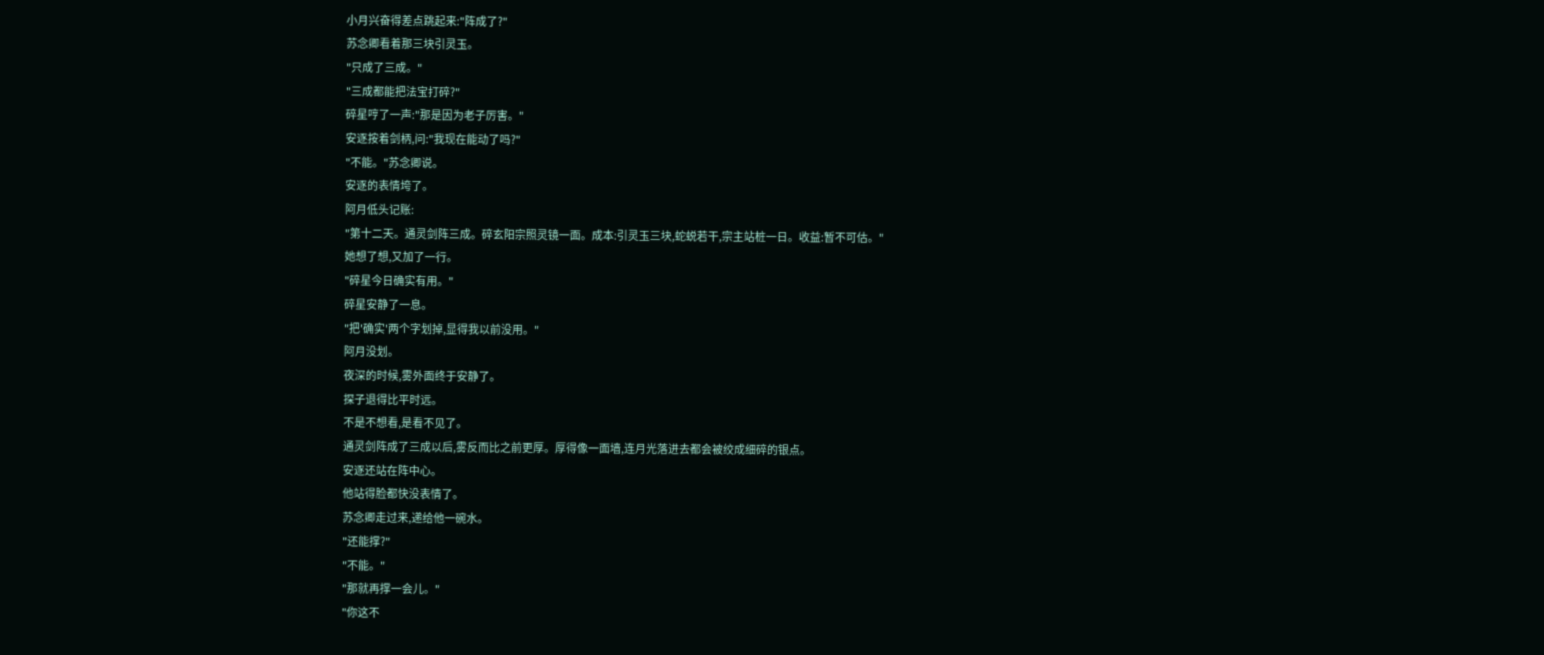小月兴奋得差点跳起来:"阵成了?"
苏念卿看着那三块引灵玉。
"只成了三成。"
"三成都能把法宝打碎?"
碎星哼了一声:"那是因为老子厉害。"
安逐按着剑柄,问:"我现在能动了吗?"
"不能。"苏念卿说。
安逐的表情垮了。
阿月低头记账:
"第十二天。通灵剑阵三成。碎玄阳宗照灵镜一面。成本:引灵玉三块,蛇蜕若干,宗主站桩一日。收益:暂不可估。"
她想了想,又加了一行。
"碎星今日确实有用。"
碎星安静了一息。
"把'确实'两个字划掉,显得我以前没用。"
阿月没划。
夜深的时候,雾外面终于安静了。
探子退得比平时远。
不是不想看,是看不见了。
通灵剑阵成了三成以后,雾反而比之前更厚。厚得像一面墙,连月光落进去都会被绞成细碎的银点。
安逐还站在阵中心。
他站得脸都快没表情了。
苏念卿走过来,递给他一碗水。
"还能撑?"
"不能。"
"那就再撑一会儿。"
"你这不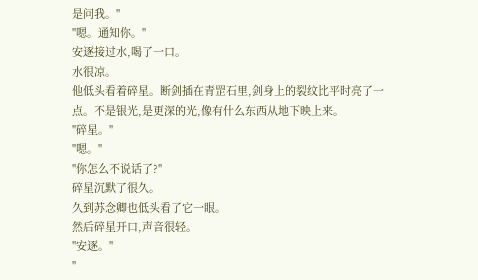是问我。"
"嗯。通知你。"
安逐接过水,喝了一口。
水很凉。
他低头看着碎星。断剑插在青罡石里,剑身上的裂纹比平时亮了一点。不是银光,是更深的光,像有什么东西从地下映上来。
"碎星。"
"嗯。"
"你怎么不说话了?"
碎星沉默了很久。
久到苏念卿也低头看了它一眼。
然后碎星开口,声音很轻。
"安逐。"
"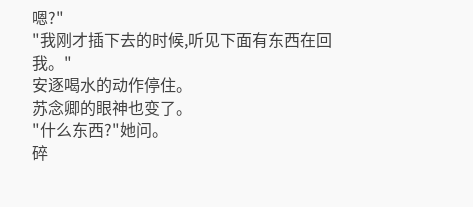嗯?"
"我刚才插下去的时候,听见下面有东西在回我。"
安逐喝水的动作停住。
苏念卿的眼神也变了。
"什么东西?"她问。
碎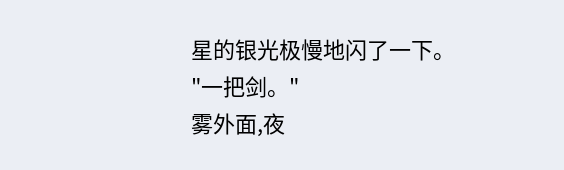星的银光极慢地闪了一下。
"一把剑。"
雾外面,夜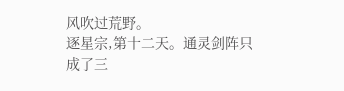风吹过荒野。
逐星宗,第十二天。通灵剑阵只成了三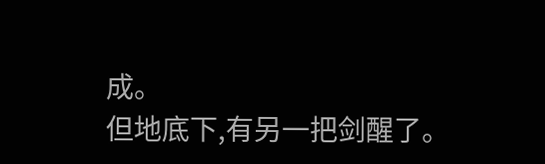成。
但地底下,有另一把剑醒了。